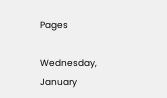Pages

Wednesday, January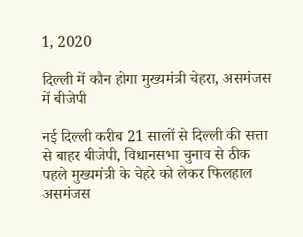1, 2020

दिल्‍ली में कौन होगा मुख्‍यमंत्री चेहरा, असमंजस में बीजेपी

नई दिल्ली करीब 21 सालों से दिल्ली की सत्ता से बाहर बीजेपी, विधानसभा चुनाव से ठीक पहले मुख्यमंत्री के चेहरे को लेकर फिलहाल असमंजस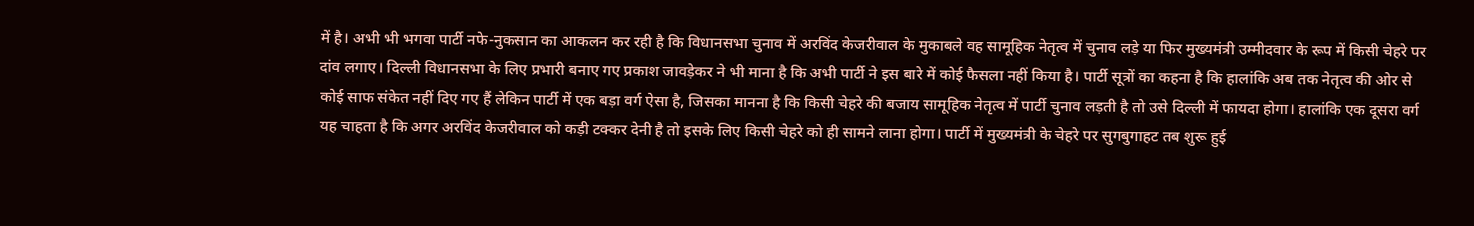में है। अभी भी भगवा पार्टी नफे-नुकसान का आकलन कर रही है कि विधानसभा चुनाव में अरविंद केजरीवाल के मुकाबले वह सामूहिक नेतृत्व में चुनाव लड़े या फिर मुख्यमंत्री उम्मीदवार के रूप में किसी चेहरे पर दांव लगाए। दिल्ली विधानसभा के लिए प्रभारी बनाए गए प्रकाश जावड़ेकर ने भी माना है कि अभी पार्टी ने इस बारे में कोई फैसला नहीं किया है। पार्टी सूत्रों का कहना है कि हालांकि अब तक नेतृत्व की ओर से कोई साफ संकेत नहीं दिए गए हैं लेकिन पार्टी में एक बड़ा वर्ग ऐसा है, जिसका मानना है कि किसी चेहरे की बजाय सामूहिक नेतृत्व में पार्टी चुनाव लड़ती है तो उसे दिल्ली में फायदा होगा। हालांकि एक दूसरा वर्ग यह चाहता है कि अगर अरविंद केजरीवाल को कड़ी टक्कर देनी है तो इसके लिए किसी चेहरे को ही सामने लाना होगा। पार्टी में मुख्यमंत्री के चेहरे पर सुगबुगाहट तब शुरू हुई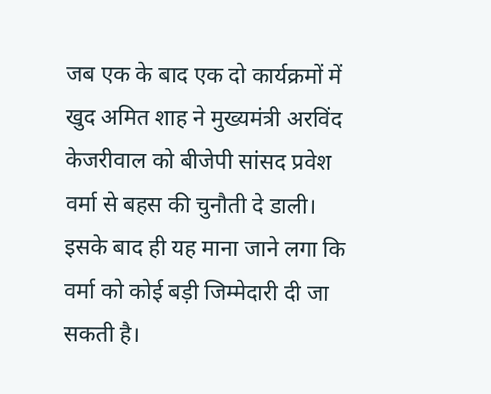जब एक के बाद एक दो कार्यक्रमों में खुद अमित शाह ने मुख्यमंत्री अरविंद केजरीवाल को बीजेपी सांसद प्रवेश वर्मा से बहस की चुनौती दे डाली। इसके बाद ही यह माना जाने लगा कि वर्मा को कोई बड़ी जिम्मेदारी दी जा सकती है।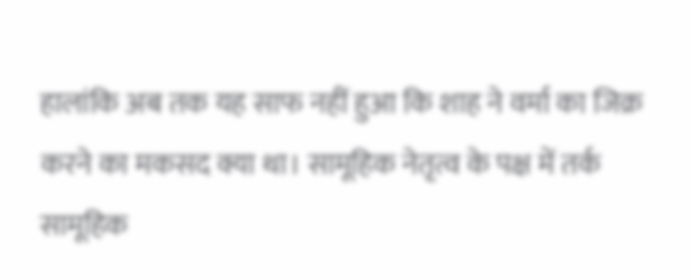हालांकि अब तक यह साफ नहीं हुआ कि शाह ने वर्मा का जिक्र करने का मकसद क्या था। सामूहिक नेतृत्व के पक्ष में तर्क सामूहिक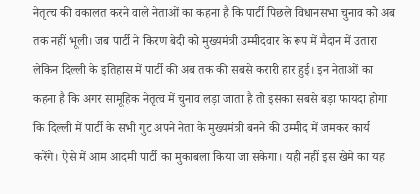नेतृत्च की वकालत करने वाले नेताओं का कहना है कि पार्टी पिछले विधानसभा चुनाव को अब तक नहीं भूली। जब पार्टी ने किरण बेदी को मुख्यमंत्री उम्मीदवार के रूप में मैदान में उतारा लेकिन दिल्ली के इतिहास में पार्टी की अब तक की सबसे करारी हार हुई। इन नेताओं का कहना है कि अगर सामूहिक नेतृत्व में चुनाव लड़ा जाता है तो इसका सबसे बड़ा फायदा होगा कि दिल्ली में पार्टी के सभी गुट अपने नेता के मुख्यमंत्री बनने की उम्मीद में जमकर कार्य करेंगे। ऐसे में आम आदमी पार्टी का मुकाबला किया जा सकेगा। यही नहीं इस खेमे का यह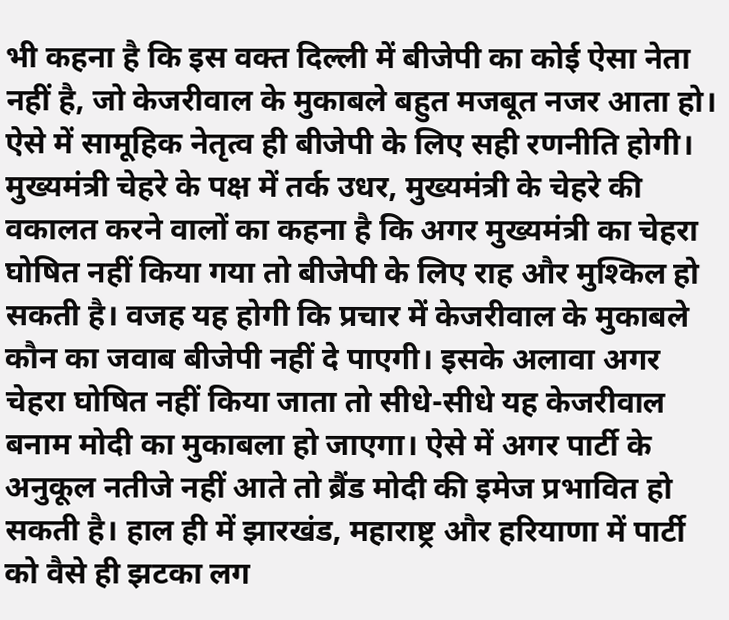भी कहना है कि इस वक्त दिल्ली में बीजेपी का कोई ऐसा नेता नहीं है, जो केजरीवाल के मुकाबले बहुत मजबूत नजर आता हो। ऐसे में सामूहिक नेतृत्व ही बीजेपी के लिए सही रणनीति होगी। मुख्यमंत्री चेहरे के पक्ष में तर्क उधर, मुख्यमंत्री के चेहरे की वकालत करने वालों का कहना है कि अगर मुख्यमंत्री का चेहरा घोषित नहीं किया गया तो बीजेपी के लिए राह और मुश्किल हो सकती है। वजह यह होगी कि प्रचार में केजरीवाल के मुकाबले कौन का जवाब बीजेपी नहीं दे पाएगी। इसके अलावा अगर चेहरा घोषित नहीं किया जाता तो सीधे-सीधे यह केजरीवाल बनाम मोदी का मुकाबला हो जाएगा। ऐसे में अगर पार्टी के अनुकूल नतीजे नहीं आते तो ब्रैंड मोदी की इमेज प्रभावित हो सकती है। हाल ही में झारखंड, महाराष्ट्र और हरियाणा में पार्टी को वैसे ही झटका लग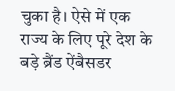चुका है। ऐसे में एक राज्य के लिए पूरे देश के बड़े ब्रैंड ऐंबैसडर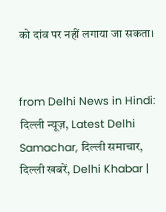को दांव पर नहीं लगाया जा सकता।


from Delhi News in Hindi: दिल्ली न्यूज़, Latest Delhi Samachar, दिल्ली समाचार, दिल्ली खबरें, Delhi Khabar |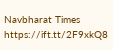Navbharat Times https://ift.tt/2F9xkQ8